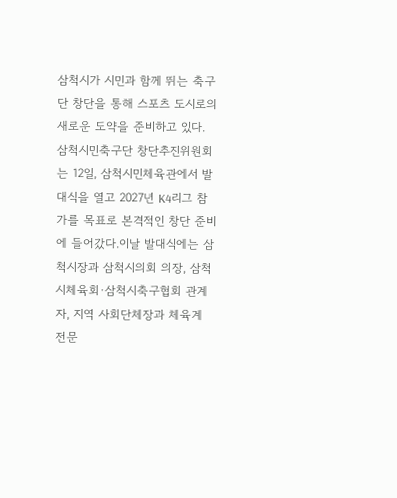삼척시가 시민과 함께 뛰는 축구단 창단을 통해 스포츠 도시로의 새로운 도약을 준비하고 있다. 삼척시민축구단 창단추진위원회는 12일, 삼척시민체육관에서 발대식을 열고 2027년 K4리그 참가를 목표로 본격적인 창단 준비에 들어갔다.이날 발대식에는 삼척시장과 삼척시의회 의장, 삼척시체육회·삼척시축구협회 관계자, 지역 사회단체장과 체육계 전문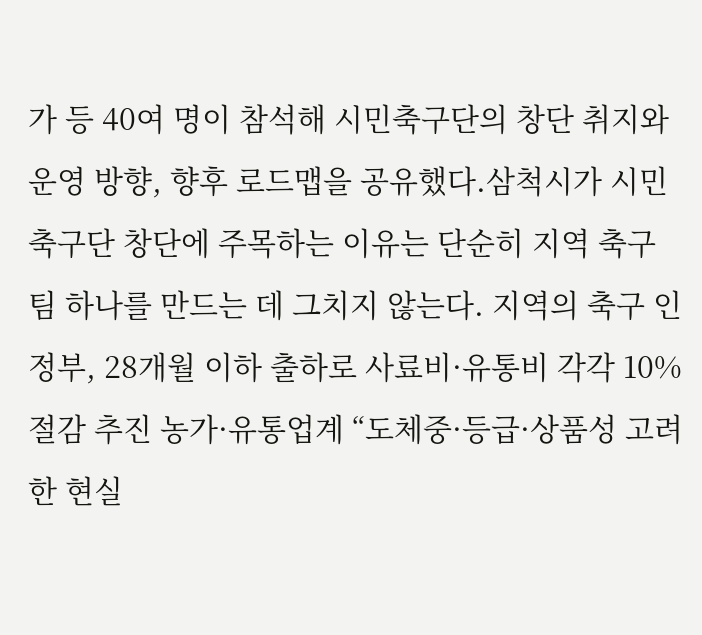가 등 40여 명이 참석해 시민축구단의 창단 취지와 운영 방향, 향후 로드맵을 공유했다.삼척시가 시민축구단 창단에 주목하는 이유는 단순히 지역 축구팀 하나를 만드는 데 그치지 않는다. 지역의 축구 인
정부, 28개월 이하 출하로 사료비·유통비 각각 10% 절감 추진 농가·유통업계 “도체중·등급·상품성 고려한 현실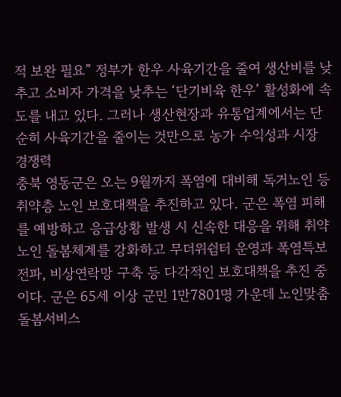적 보완 필요” 정부가 한우 사육기간을 줄여 생산비를 낮추고 소비자 가격을 낮추는 ‘단기비육 한우’ 활성화에 속도를 내고 있다. 그러나 생산현장과 유통업계에서는 단순히 사육기간을 줄이는 것만으로 농가 수익성과 시장 경쟁력
충북 영동군은 오는 9월까지 폭염에 대비해 독거노인 등 취약층 노인 보호대책을 추진하고 있다. 군은 폭염 피해를 예방하고 응급상황 발생 시 신속한 대응을 위해 취약노인 돌봄체계를 강화하고 무더위쉼터 운영과 폭염특보 전파, 비상연락망 구축 등 다각적인 보호대책을 추진 중이다. 군은 65세 이상 군민 1만7801명 가운데 노인맞춤돌봄서비스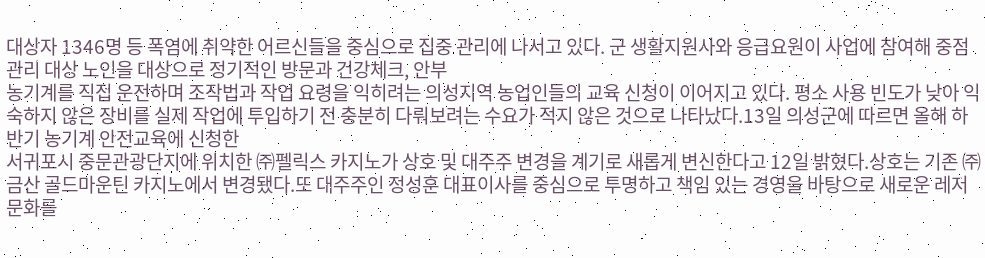대상자 1346명 등 폭염에 취약한 어르신들을 중심으로 집중 관리에 나서고 있다. 군 생활지원사와 응급요원이 사업에 참여해 중점관리 대상 노인을 대상으로 정기적인 방문과 건강체크, 안부
농기계를 직접 운전하며 조작법과 작업 요령을 익히려는 의성지역 농업인들의 교육 신청이 이어지고 있다. 평소 사용 빈도가 낮아 익숙하지 않은 장비를 실제 작업에 투입하기 전 충분히 다뤄보려는 수요가 적지 않은 것으로 나타났다.13일 의성군에 따르면 올해 하반기 농기계 안전교육에 신청한
서귀포시 중문관광단지에 위치한 ㈜펠릭스 카지노가 상호 및 대주주 변경을 계기로 새롭게 변신한다고 12일 밝혔다.상호는 기존 ㈜금산 골드마운틴 카지노에서 변경됐다.또 대주주인 정성훈 대표이사를 중심으로 투명하고 책임 있는 경영을 바탕으로 새로운 레저문화를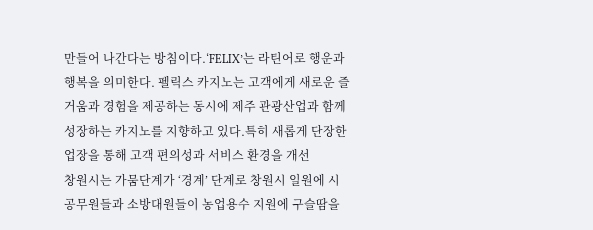만들어 나간다는 방침이다.‘FELIX’는 라틴어로 행운과 행복을 의미한다. 펠릭스 카지노는 고객에게 새로운 즐거움과 경험을 제공하는 동시에 제주 관광산업과 함께 성장하는 카지노를 지향하고 있다.특히 새롭게 단장한 업장을 통해 고객 편의성과 서비스 환경을 개선
창원시는 가뭄단계가 ‘경계’ 단계로 창원시 일원에 시 공무원들과 소방대원들이 농업용수 지원에 구슬땀을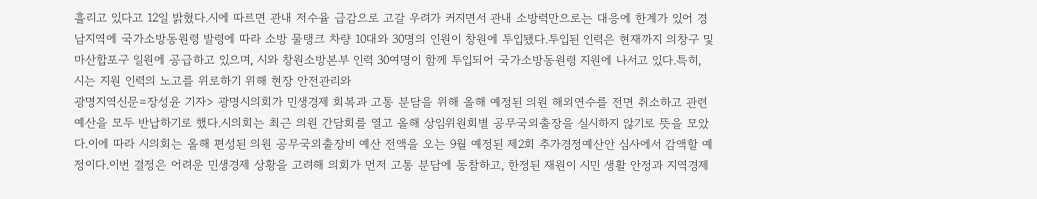흘리고 있다고 12일 밝혔다.시에 따르면 관내 저수율 급감으로 고갈 우려가 커지면서 관내 소방력만으로는 대응에 한계가 있어 경남지역에 국가소방동원령 발령에 따라 소방 물탱크 차량 10대와 30명의 인원이 창원에 투입됐다.투입된 인력은 현재까지 의창구 및 마산합포구 일원에 공급하고 있으며, 시와 창원소방본부 인력 30여명이 함께 투입되어 국가소방동원령 지원에 나서고 있다.특히, 시는 지원 인력의 노고를 위로하기 위해 현장 안전관리와
광명지역신문=장성윤 기자> 광명시의회가 민생경제 회복과 고통 분담을 위해 올해 예정된 의원 해외연수를 전면 취소하고 관련 예산을 모두 반납하기로 했다.시의회는 최근 의원 간담회를 열고 올해 상임위원회별 공무국외출장을 실시하지 않기로 뜻을 모았다.이에 따라 시의회는 올해 편성된 의원 공무국외출장비 예산 전액을 오는 9월 예정된 제2회 추가경정예산안 심사에서 감액할 예정이다.이번 결정은 어려운 민생경제 상황을 고려해 의회가 먼저 고통 분담에 동참하고, 한정된 재원이 시민 생활 안정과 지역경제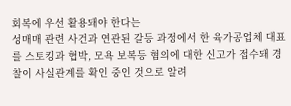회복에 우선 활용돼야 한다는
성매매 관련 사건과 연관된 갈등 과정에서 한 육가공업체 대표를 스토킹과 협박, 모욕 보복등 혐의에 대한 신고가 접수돼 경찰이 사실관계를 확인 중인 것으로 알려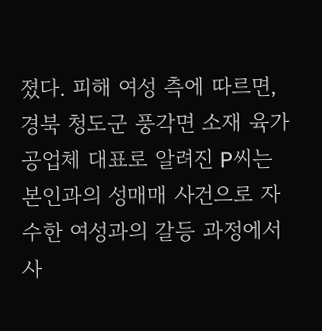졌다. 피해 여성 측에 따르면, 경북 청도군 풍각면 소재 육가공업체 대표로 알려진 P씨는 본인과의 성매매 사건으로 자수한 여성과의 갈등 과정에서 사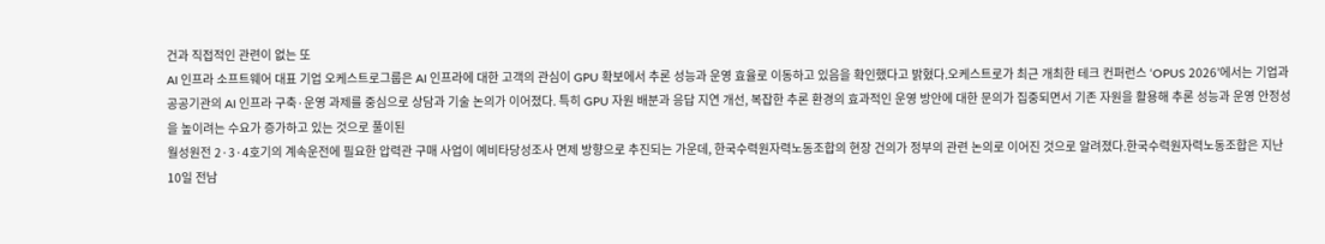건과 직접적인 관련이 없는 또
AI 인프라 소프트웨어 대표 기업 오케스트로그룹은 AI 인프라에 대한 고객의 관심이 GPU 확보에서 추론 성능과 운영 효율로 이동하고 있음을 확인했다고 밝혔다.오케스트로가 최근 개최한 테크 컨퍼런스 ‘OPUS 2026’에서는 기업과 공공기관의 AI 인프라 구축·운영 과제를 중심으로 상담과 기술 논의가 이어졌다. 특히 GPU 자원 배분과 응답 지연 개선, 복잡한 추론 환경의 효과적인 운영 방안에 대한 문의가 집중되면서 기존 자원을 활용해 추론 성능과 운영 안정성을 높이려는 수요가 증가하고 있는 것으로 풀이된
월성원전 2·3·4호기의 계속운전에 필요한 압력관 구매 사업이 예비타당성조사 면제 방향으로 추진되는 가운데, 한국수력원자력노동조합의 현장 건의가 정부의 관련 논의로 이어진 것으로 알려졌다.한국수력원자력노동조합은 지난 10일 전남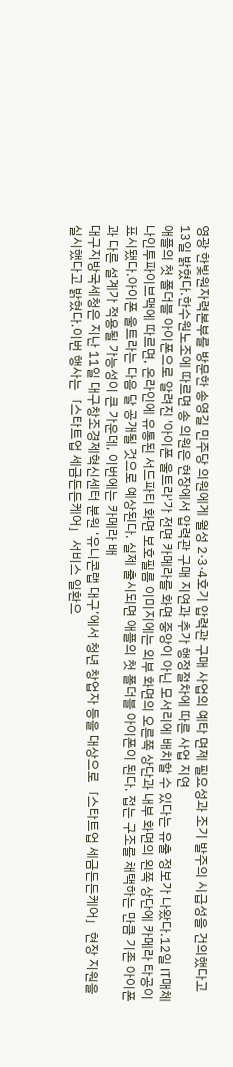영광 한빛원자력본부를 방문한 송영길 민주당 의원에게 월성 2·3·4호기 압력관 구매 사업의 예타 면제 필요성과 조기 발주의 시급성을 건의했다고 13일 밝혔다.한수원노조에 따르면 송 의원은 현장에서 압력관 구매 지연과 추가 행정절차에 따른 사업 지연
애플의 첫 폴더블 아이폰으로 알려진 '아이폰 울트라'가 전면 카메라를 화면 중앙이 아닌 모서리에 배치할 수 있다는 유출 정보가 나왔다.12일 IT매체 나인투파이브맥에 따르면, 온라인에 유통된 서드파티 화면 보호필름 이미지에는 외부 화면의 오른쪽 상단과 내부 화면의 왼쪽 상단에 카메라 타공이 표시됐다.아이폰 울트라는 다음 달 공개될 것으로 예상된다. 실제 출시되면 애플의 첫 폴더블 아이폰이 된다. 접는 구조를 채택하는 만큼 기존 아이폰과 다른 설계가 적용될 가능성이 큰 가운데, 이번에는 카메라 배
대구지방국세청은 지난 11일 대구창조경제혁신센터 분원 ‘유니콘랩 대구’에서 청년 창업자 등을 대상으로「스타트업 세금든든케어」현장 지원을 실시했다고 밝혔다.이번 행사는「스타트업 세금든든케어」서비스 일환으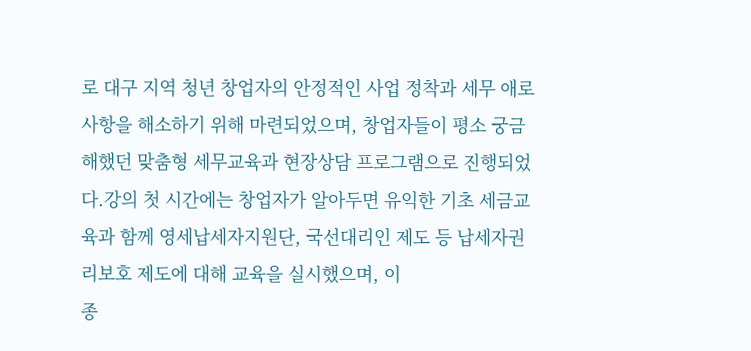로 대구 지역 청년 창업자의 안정적인 사업 정착과 세무 애로사항을 해소하기 위해 마련되었으며, 창업자들이 평소 궁금해했던 맞춤형 세무교육과 현장상담 프로그램으로 진행되었다.강의 첫 시간에는 창업자가 알아두면 유익한 기초 세금교육과 함께 영세납세자지원단, 국선대리인 제도 등 납세자권리보호 제도에 대해 교육을 실시했으며, 이
종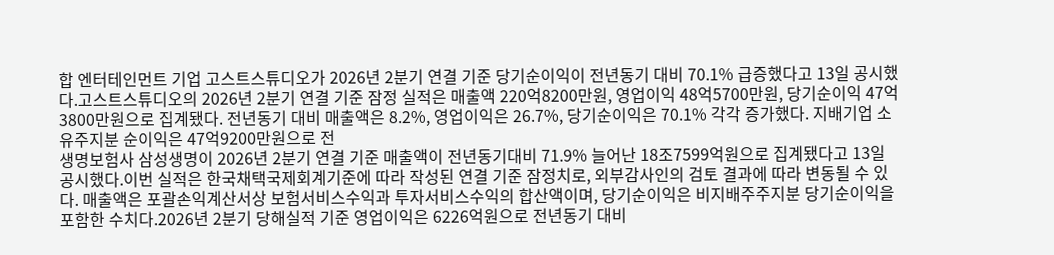합 엔터테인먼트 기업 고스트스튜디오가 2026년 2분기 연결 기준 당기순이익이 전년동기 대비 70.1% 급증했다고 13일 공시했다.고스트스튜디오의 2026년 2분기 연결 기준 잠정 실적은 매출액 220억8200만원, 영업이익 48억5700만원, 당기순이익 47억3800만원으로 집계됐다. 전년동기 대비 매출액은 8.2%, 영업이익은 26.7%, 당기순이익은 70.1% 각각 증가했다. 지배기업 소유주지분 순이익은 47억9200만원으로 전
생명보험사 삼성생명이 2026년 2분기 연결 기준 매출액이 전년동기대비 71.9% 늘어난 18조7599억원으로 집계됐다고 13일 공시했다.이번 실적은 한국채택국제회계기준에 따라 작성된 연결 기준 잠정치로, 외부감사인의 검토 결과에 따라 변동될 수 있다. 매출액은 포괄손익계산서상 보험서비스수익과 투자서비스수익의 합산액이며, 당기순이익은 비지배주주지분 당기순이익을 포함한 수치다.2026년 2분기 당해실적 기준 영업이익은 6226억원으로 전년동기 대비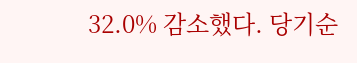32.0% 감소했다. 당기순